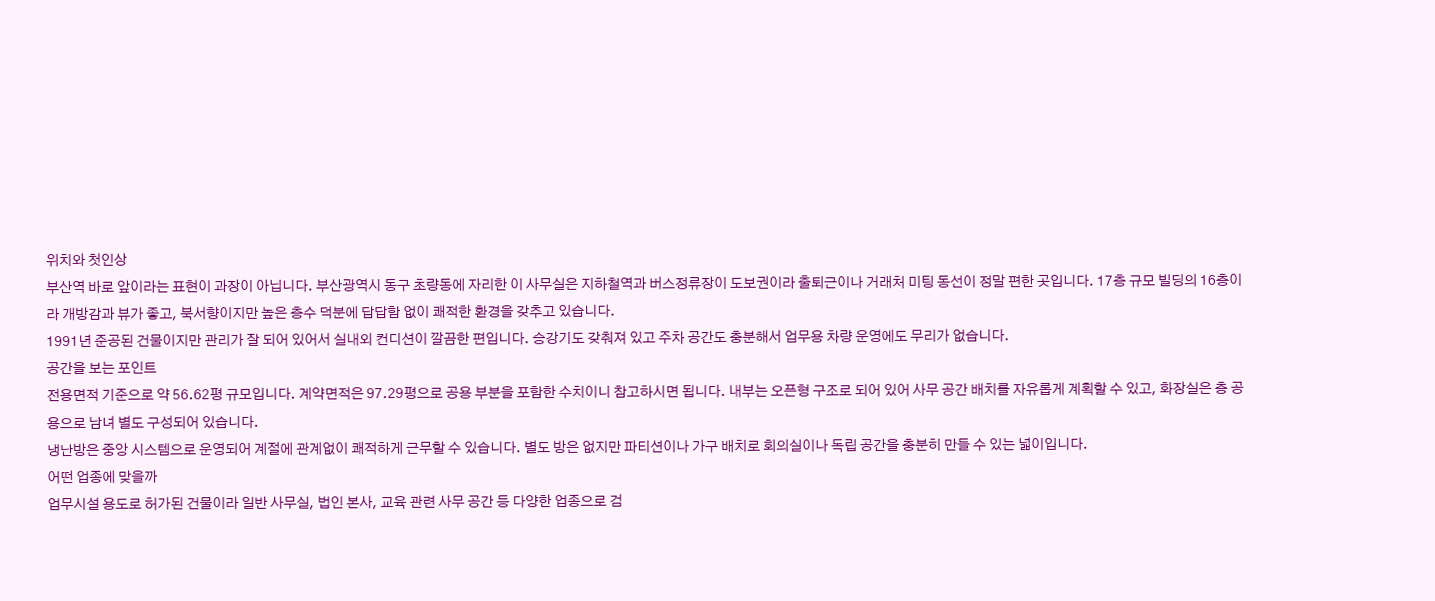위치와 첫인상
부산역 바로 앞이라는 표현이 과장이 아닙니다. 부산광역시 동구 초량동에 자리한 이 사무실은 지하철역과 버스정류장이 도보권이라 출퇴근이나 거래처 미팅 동선이 정말 편한 곳입니다. 17층 규모 빌딩의 16층이라 개방감과 뷰가 좋고, 북서향이지만 높은 층수 덕분에 답답함 없이 쾌적한 환경을 갖추고 있습니다.
1991년 준공된 건물이지만 관리가 잘 되어 있어서 실내외 컨디션이 깔끔한 편입니다. 승강기도 갖춰져 있고 주차 공간도 충분해서 업무용 차량 운영에도 무리가 없습니다.
공간을 보는 포인트
전용면적 기준으로 약 56.62평 규모입니다. 계약면적은 97.29평으로 공용 부분을 포함한 수치이니 참고하시면 됩니다. 내부는 오픈형 구조로 되어 있어 사무 공간 배치를 자유롭게 계획할 수 있고, 화장실은 층 공용으로 남녀 별도 구성되어 있습니다.
냉난방은 중앙 시스템으로 운영되어 계절에 관계없이 쾌적하게 근무할 수 있습니다. 별도 방은 없지만 파티션이나 가구 배치로 회의실이나 독립 공간을 충분히 만들 수 있는 넓이입니다.
어떤 업종에 맞을까
업무시설 용도로 허가된 건물이라 일반 사무실, 법인 본사, 교육 관련 사무 공간 등 다양한 업종으로 검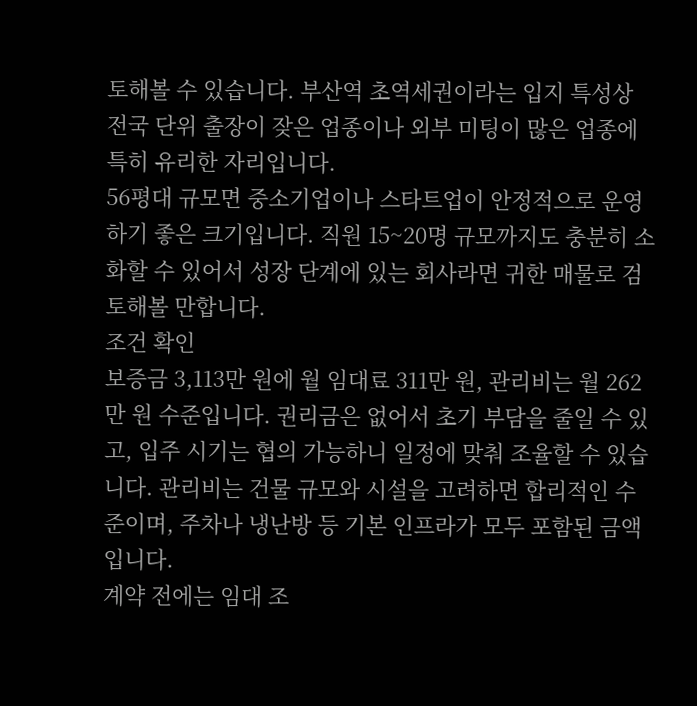토해볼 수 있습니다. 부산역 초역세권이라는 입지 특성상 전국 단위 출장이 잦은 업종이나 외부 미팅이 많은 업종에 특히 유리한 자리입니다.
56평대 규모면 중소기업이나 스타트업이 안정적으로 운영하기 좋은 크기입니다. 직원 15~20명 규모까지도 충분히 소화할 수 있어서 성장 단계에 있는 회사라면 귀한 매물로 검토해볼 만합니다.
조건 확인
보증금 3,113만 원에 월 임대료 311만 원, 관리비는 월 262만 원 수준입니다. 권리금은 없어서 초기 부담을 줄일 수 있고, 입주 시기는 협의 가능하니 일정에 맞춰 조율할 수 있습니다. 관리비는 건물 규모와 시설을 고려하면 합리적인 수준이며, 주차나 냉난방 등 기본 인프라가 모두 포함된 금액입니다.
계약 전에는 임대 조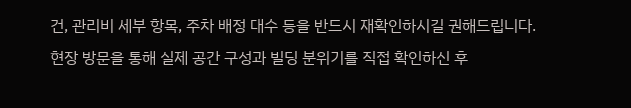건, 관리비 세부 항목, 주차 배정 대수 등을 반드시 재확인하시길 권해드립니다. 현장 방문을 통해 실제 공간 구성과 빌딩 분위기를 직접 확인하신 후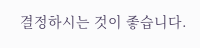결정하시는 것이 좋습니다.